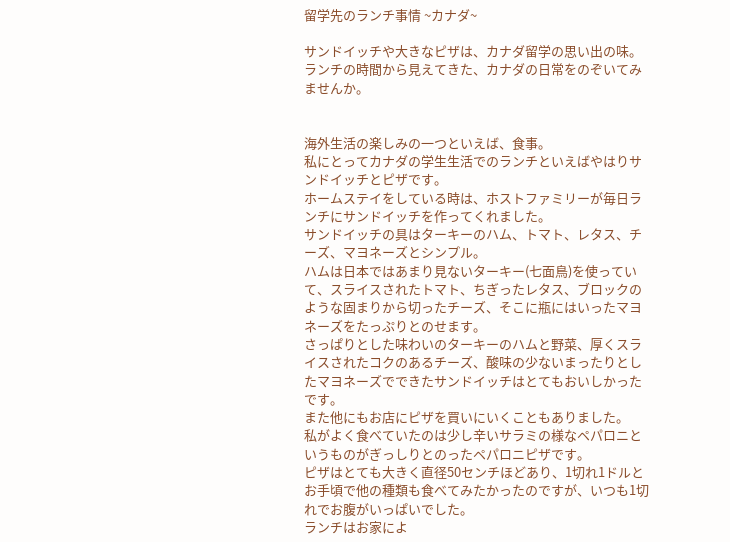留学先のランチ事情 ~カナダ~

サンドイッチや大きなピザは、カナダ留学の思い出の味。
ランチの時間から見えてきた、カナダの日常をのぞいてみませんか。


海外生活の楽しみの一つといえば、食事。
私にとってカナダの学生生活でのランチといえばやはりサンドイッチとピザです。
ホームステイをしている時は、ホストファミリーが毎日ランチにサンドイッチを作ってくれました。
サンドイッチの具はターキーのハム、トマト、レタス、チーズ、マヨネーズとシンプル。
ハムは日本ではあまり見ないターキー(七面鳥)を使っていて、スライスされたトマト、ちぎったレタス、ブロックのような固まりから切ったチーズ、そこに瓶にはいったマヨネーズをたっぷりとのせます。
さっぱりとした味わいのターキーのハムと野菜、厚くスライスされたコクのあるチーズ、酸味の少ないまったりとしたマヨネーズでできたサンドイッチはとてもおいしかったです。
また他にもお店にピザを買いにいくこともありました。
私がよく食べていたのは少し辛いサラミの様なペパロニというものがぎっしりとのったペパロニピザです。
ピザはとても大きく直径50センチほどあり、1切れ1ドルとお手頃で他の種類も食べてみたかったのですが、いつも1切れでお腹がいっぱいでした。
ランチはお家によ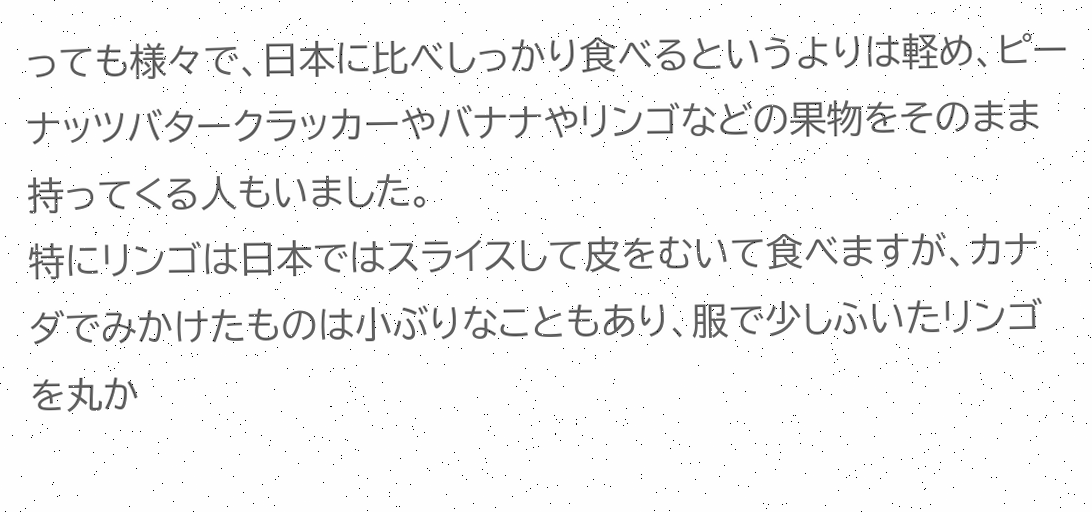っても様々で、日本に比べしっかり食べるというよりは軽め、ピーナッツバタークラッカーやバナナやリンゴなどの果物をそのまま持ってくる人もいました。
特にリンゴは日本ではスライスして皮をむいて食べますが、カナダでみかけたものは小ぶりなこともあり、服で少しふいたリンゴを丸か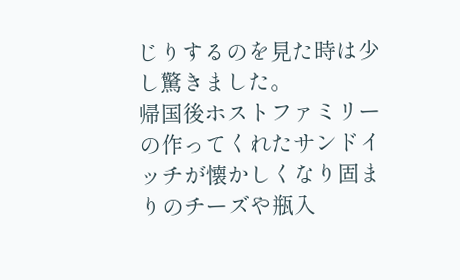じりするのを見た時は少し驚きました。
帰国後ホストファミリーの作ってくれたサンドイッチが懐かしくなり固まりのチーズや瓶入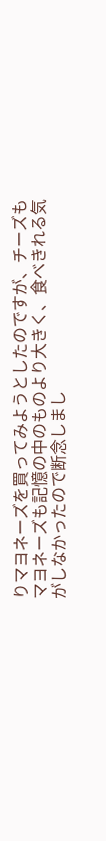りマヨネーズを買ってみようとしたのですが、チーズもマヨネーズも記憶の中のものより大きく、食べきれる気がしなかったので断念しまし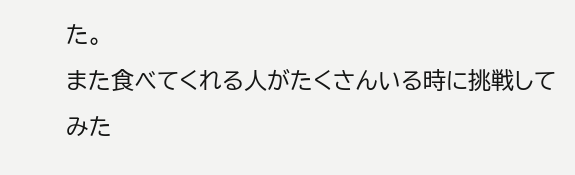た。
また食べてくれる人がたくさんいる時に挑戦してみた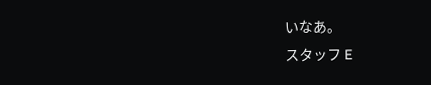いなあ。
スタッフ E